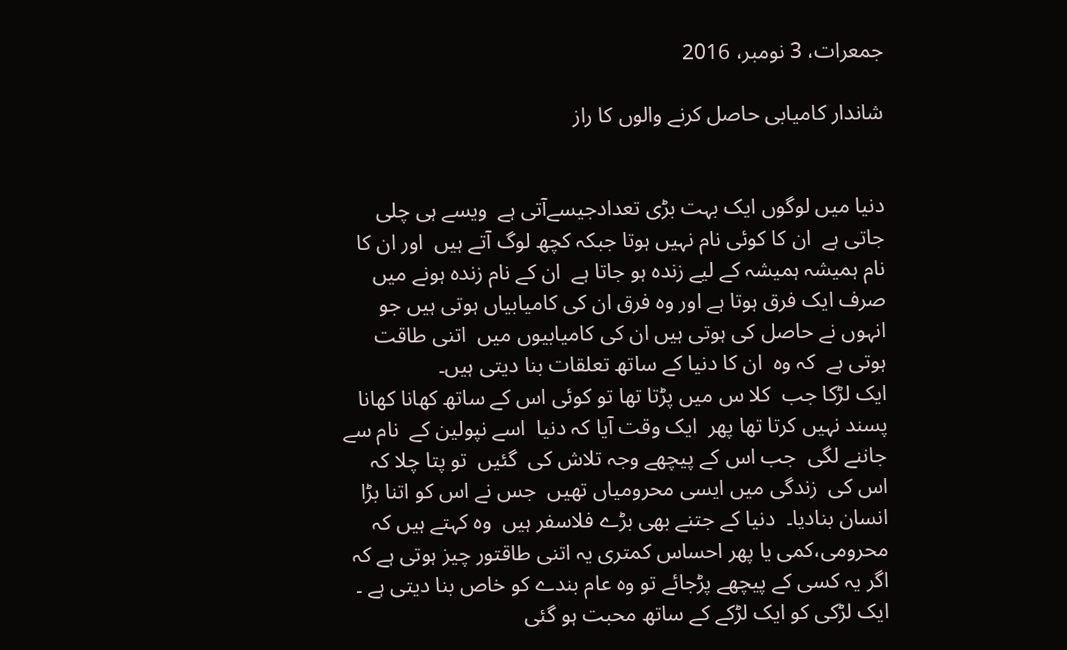جمعرات، 3 نومبر، 2016

شاندار کامیابی حاصل کرنے والوں کا راز


دنیا میں لوگوں ایک بہت بڑی تعدادجیسےآتی ہے  ویسے ہی چلی جاتی ہے  ان کا کوئی نام نہیں ہوتا جبکہ کچھ لوگ آتے ہیں  اور ان کا نام ہمیشہ ہمیشہ کے لیے زندہ ہو جاتا ہے  ان کے نام زندہ ہونے میں صرف ایک فرق ہوتا ہے اور وہ فرق ان کی کامیابیاں ہوتی ہیں جو انہوں نے حاصل کی ہوتی ہیں ان کی کامیابیوں میں  اتنی طاقت ہوتی ہے  کہ وہ  ان کا دنیا کے ساتھ تعلقات بنا دیتی ہیں۔
ایک لڑکا جب  کلا س میں پڑتا تھا تو کوئی اس کے ساتھ کھانا کھانا پسند نہیں کرتا تھا پھر  ایک وقت آیا کہ دنیا  اسے نپولین کے  نام سے  جاننے لگی  جب اس کے پیچھے وجہ تلاش کی  گئیں  تو پتا چلا کہ اس کی  زندگی میں ایسی محرومیاں تھیں  جس نے اس کو اتنا بڑا انسان بنادیا۔  دنیا کے جتنے بھی بڑے فلاسفر ہیں  وہ کہتے ہیں کہ محرومی،کمی یا پھر احساس کمتری یہ اتنی طاقتور چیز ہوتی ہے کہ اگر یہ کسی کے پیچھے پڑجائے تو وہ عام بندے کو خاص بنا دیتی ہے ۔
ایک لڑکی کو ایک لڑکے کے ساتھ محبت ہو گئی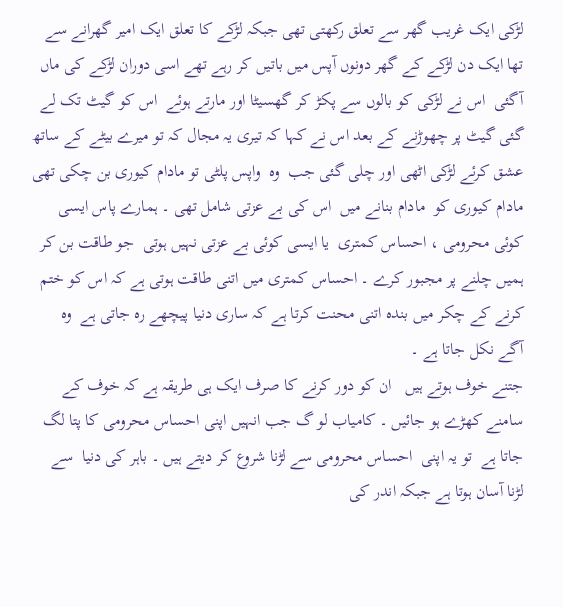لڑکی ایک غریب گھر سے تعلق رکھتی تھی جبکہ لڑکے کا تعلق ایک امیر گھرانے سے تھا ایک دن لڑکے کے گھر دونوں آپس میں باتیں کر رہے تھے اسی دوران لڑکے کی ماں آگئی  اس نے لڑکی کو بالوں سے پکڑ کر گھسیٹا اور مارتے ہوئے  اس کو گیٹ تک لے گئی گیٹ پر چھوڑنے کے بعد اس نے کہا کہ تیری یہ مجال کہ تو میرے بیٹے کے ساتھ عشق کرئے لڑکی اٹھی اور چلی گئی جب  وہ  واپس پلٹی تو مادام کیوری بن چکی تھی  مادام کیوری کو  مادام بنانے میں  اس کی بے عزتی شامل تھی ۔ ہمارے پاس ایسی کوئی محرومی ، احساس کمتری  یا ایسی کوئی بے عزتی نہیں ہوتی  جو طاقت بن کر  ہمیں چلنے پر مجبور کرے ۔ احساس کمتری میں اتنی طاقت ہوتی ہے کہ اس کو ختم کرنے کے چکر میں بندہ اتنی محنت کرتا ہے کہ ساری دنیا پیچھے رہ جاتی ہے  وہ  آگے نکل جاتا ہے ۔
جتنے خوف ہوتے ہیں   ان کو دور کرنے کا صرف ایک ہی طریقہ ہے کہ خوف کے سامنے کھڑے ہو جائیں ۔ کامیاب لو گ جب انہیں اپنی احساس محرومی کا پتا لگ جاتا ہے  تو یہ اپنی  احساس محرومی سے لڑنا شروع کر دیتے ہیں ۔ باہر کی دنیا  سے لڑنا آسان ہوتا ہے جبکہ اندر کی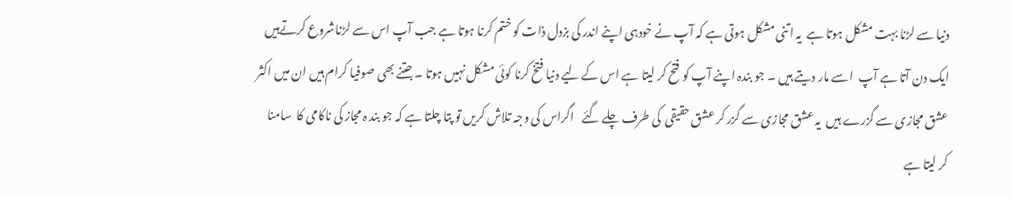دنیا سے لڑنا بہت مشکل ہوتا ہے  یہ اتنی مشکل ہوتی ہے کہ آپ نے خودہی اپنے اندر کی بزدل ذات کو ختم کرنا ہوتا ہے جب آپ اس سے لڑناشروع کرتےہیں ایک دن آتا ہے آپ  اسے مار دیتے ہیں ۔ جو بندہ اپنے آپ کو فتح کر لیتا ہے اس کے لیے دنیا فتخ کرنا کوئی مشکل نہیں ہوتا ۔جتنے بھی صوفیا کرام ہیں ان میں اکثر عشق مجازی سے گزرے ہیں  یہ عشق مجازی سے گزر کر عشق حقیقی  کی طرف چلے گئے   اگراس کی وجہ تلاش کریں تو پتا چلتا ہے کہ جو بند ہ مجاز کی ناکامی کا  سامنا کر لیتا ہے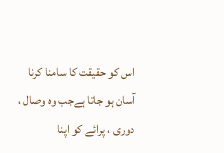اس کو حقیقت کا سامنا کرنا آسان ہو جاتا ہےجب وہ وصال ، دوری ، پرائے کو اپنا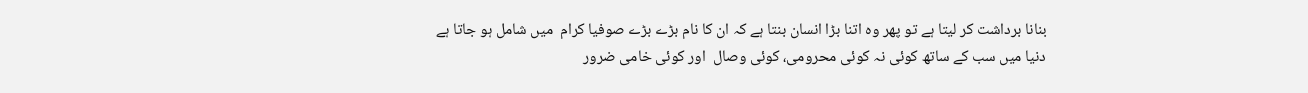بنانا برداشت کر لیتا ہے تو پھر وہ اتنا بڑا انسان بنتا ہے کہ ان کا نام بڑے بڑے صوفیا کرام  میں شامل ہو جاتا ہے
دنیا میں سب کے ساتھ کوئی نہ کوئی محرومی، کوئی وصال  اور کوئی خامی ضرور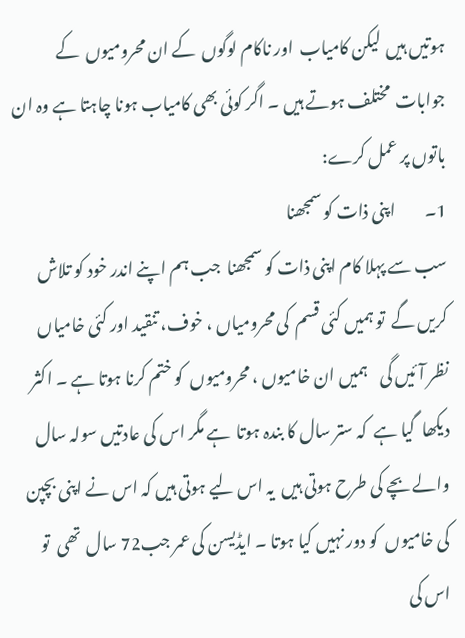ہوتیں ہیں  لیکن کامیاب  اور ناکام لوگوں  کے ان محرومیوں  کے جوابات  مختلف ہوتے ہیں ۔ اگر کوئی بھی کامیاب ہونا چاہتا ہے وہ ان باتوں پر عمل کرے:
1۔         اپنی ذات کو سمجھنا
سب سے پہلا کام اپنی ذات کو سمجھنا  جب ہم اپنے اندر خود کو تلاش کریں گے  تو ہمیں کئی قسم  کی محرومیاں ، خوف، تنقید اور کئی خامیاں  نظر آئیں گی    ہمیں ان خامیوں ، محرومیوں  کو ختم کرنا ہوتا ہے ۔ اکثر دیکھا  گیا ہے  کہ ستر سال کا بندہ ہوتا  ہے مگر اس کی عادتیں سولہ سال والے بچے کی طرح ہوتی ہیں  یہ اس لیے ہوتی ہیں کہ اس نے اپنی بچپن کی خامیوں  کو دور نہیں کیا ہوتا ۔ ایڈیسن کی عمر جب72 سال  تھی  تو اس کی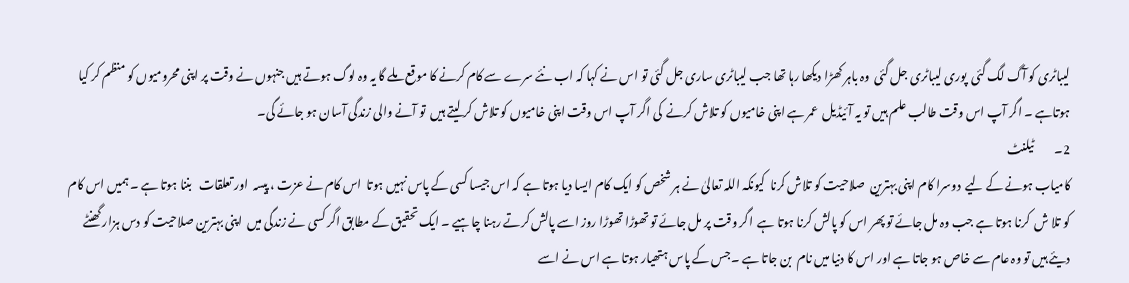لیباٹری کو آگ لگ گئی  پوری لیباٹری جل گئی  وہ باہر کھڑا دیکھا رہا تھا جب لیباٹری ساری جل گئی تو اس نے کہا کہ اب نئے سرے سے کام کرنے کا موقع ملے گا یہ وہ لوگ ہوتے ہیں جنہوں نے وقت پر اپنی محرومیوں کو منظم کر کیا ہوتاہے ۔ اگر آپ اس وقت طالب علم ہیں تو یہ آئیڈیل  عمر ہے اپنی خامیوں کو تلاش کرنے  کی اگر آپ اس وقت اپنی خامیوں کو تلاش کر لیتے ہیں  تو آنے والی زندگی آسان ہو جائے گی۔
2۔         ٹیلنٹ
کامیاب ہونے کے لیے  دوسرا کام اپنی بہترین  صلاحیت کو تلاش کرنا  کیونکہ اللہ تعالیٰ نے ہر شخص کو ایک کام ایسا دیا ہوتا ہے کہ اس جیسا کسی کے پاس نہیں ہوتا  اس کام نے عزت ، پیسہ  اور تعلقات   بننا ہوتا ہے ۔ ہمیں اس کام کو تلا ش  کرنا ہوتا ہے جب وہ مل جائے تو پھر اس کو پالش کرنا ہوتا ہے  اگر وقت پر مل جائے تو تھوڑا تھوڑا روز اسے پالش کرتے رہنا چاہیے ۔ ایک تحقیق کے مطابق اگر کسی نے زندگی میں  اپنی بہترین صلاحیت کو دس ہزار گھنٹے دیئے ہیں تو وہ عام سے خاص ہو جاتا ہے اور اس کا دنیا میں نام  بن جاتا ہے ۔جس کے پاس ہتھیار ہوتا ہے اس نے اسے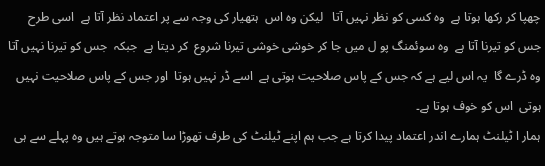چھپا کر رکھا ہوتا ہے  وہ کسی کو نظر نہیں آتا   لیکن وہ اس  ہتھیار کی وجہ سے پر اعتماد نظر آتا ہے  اسی طرح جس کو تیرنا آتا ہے  وہ سوئمنگ پو ل میں جا کر خوشی خوشی تیرنا شروع  کر دیتا ہے  جبکہ  جس کو تیرنا نہیں آتا  وہ ڈرے گا  یہ اس لیے ہے کہ جس کے پاس صلاحیت ہوتی ہے  اسے ڈر نہیں ہوتا  اور جس کے پاس صلاحیت نہیں ہوتی  اس کو خوف ہوتا ہے۔
ہمار ا ٹیلنٹ ہمارے اندر اعتماد پیدا کرتا ہے جب ہم اپنے ٹیلنٹ کی طرف تھوڑا سا متوجہ ہوتے ہیں وہ پہلے سے ہی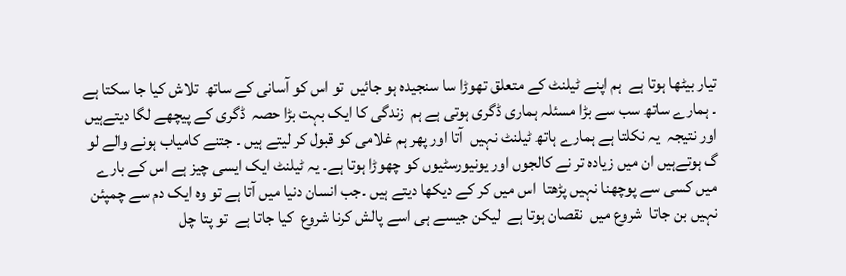تیار بیٹھا ہوتا ہے  ہم اپنے ٹیلنٹ کے متعلق تھوڑا سا سنجیدہ ہو جائیں  تو اس کو آسانی کے ساتھ  تلاش کیا جا سکتا ہے  ۔ ہمارے ساتھ سب سے بڑا مسئلہ ہماری ڈگری ہوتی ہے ہم  زندگی کا ایک بہت بڑا حصہ  ڈگری کے پیچھے لگا دیتےہیں اور نتیجہ  یہ نکلتا ہے ہمارے ہاتھ ٹیلنٹ نہیں  آتا اور پھر ہم غلامی کو قبول کر لیتے ہیں ۔ جتنے کامیاب ہونے والے لو گ ہوتےہیں ان میں زیادہ تر نے کالجوں اور یونیورسٹیوں کو چھوڑا ہوتا ہے۔ یہ ٹیلنٹ ایک ایسی چیز ہے اس کے بارے میں کسی سے پوچھنا نہیں پڑھتا  اس میں کر کے دیکھا دیتے ہیں ۔جب انسان دنیا میں آتا ہے تو وہ ایک دم سے چمپئن نہیں بن جاتا  شروع میں  نقصان ہوتا ہے  لیکن جیسے ہی اسے پالش کرنا شروع  کیا جاتا ہے  تو پتا چل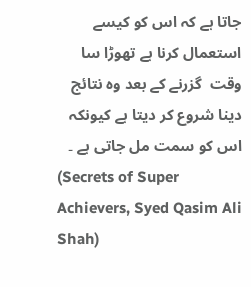جاتا ہے کہ اس کو کیسے استعمال کرنا ہے تھوڑا سا وقت  گزرنے کے بعد وہ نتائج دینا شروع کر دیتا ہے کیونکہ  اس کو سمت مل جاتی ہے ۔
(Secrets of Super Achievers, Syed Qasim Ali Shah)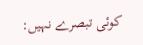کوئی تبصرے نہیں: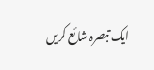ایک تبصرہ شائع کریں